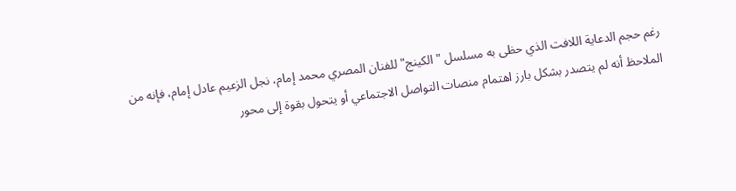رغم حجم الدعاية اللافت الذي حظى به مسلسل "الكينج" للفنان المصري محمد إمام، نجل الزعيم عادل إمام، فإنه من الملاحظ أنه لم يتصدر بشكل بارز اهتمام منصات التواصل الاجتماعي أو يتحول بقوة إلى محور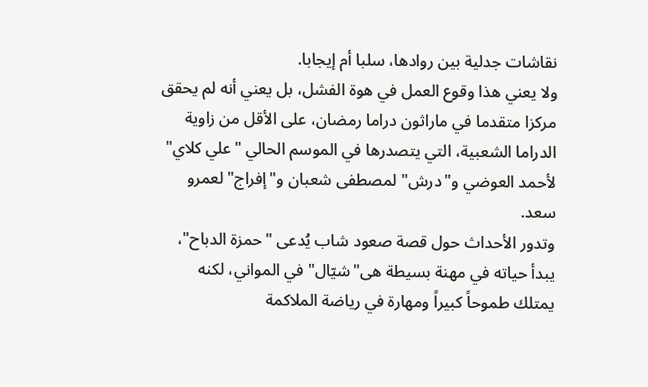نقاشات جدلية بين روادها، سلبا أم إيجابا.
ولا يعني هذا وقوع العمل في هوة الفشل، بل يعني أنه لم يحقق مركزا متقدما في ماراثون دراما رمضان، على الأقل من زاوية الدراما الشعبية، التي يتصدرها في الموسم الحالي "علي كلاي" لأحمد العوضي و"درش" لمصطفى شعبان و"إفراج" لعمرو سعد.
وتدور الأحداث حول قصة صعود شاب يُدعى "حمزة الدباح"، يبدأ حياته في مهنة بسيطة هى"شيّال" في المواني، لكنه يمتلك طموحاً كبيراً ومهارة في رياضة الملاكمة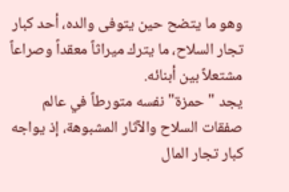وهو ما يتضح حين يتوفى والده، أحد كبار تجار السلاح، ما يترك ميراثاً معقداً وصراعاً مشتعلاً بين أبنائه.
يجد "حمزة" نفسه متورطاً في عالم صفقات السلاح والآثار المشبوهة، إذ يواجه كبار تجار المال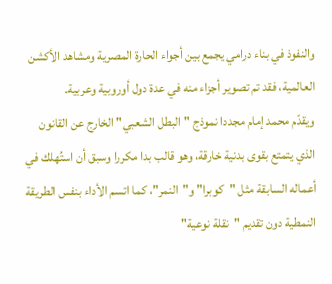والنفوذ في بناء درامي يجمع بين أجواء الحارة المصرية ومشاهد الأكشن العالمية، فقد تم تصوير أجزاء منه في عدة دول أوروبية وعربية.
ويقدّم محمد إمام مجددا نموذج "البطل الشعبي" الخارج عن القانون الذي يتمتع بقوى بدنية خارقة، وهو قالب بدا مكررا وسبق أن استُهلك في أعماله السابقة مثل "كوبرا" و"النمر"، كما اتسم الأداء بنفس الطريقة النمطية دون تقديم "نقلة نوعية"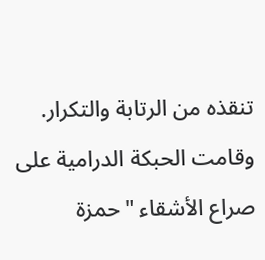تنقذه من الرتابة والتكرار.
وقامت الحبكة الدرامية على صراع الأشقاء "حمزة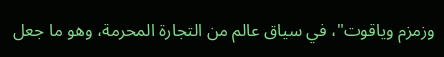وزمزم وياقوت"، في سياق عالم من التجارة المحرمة، وهو ما جعل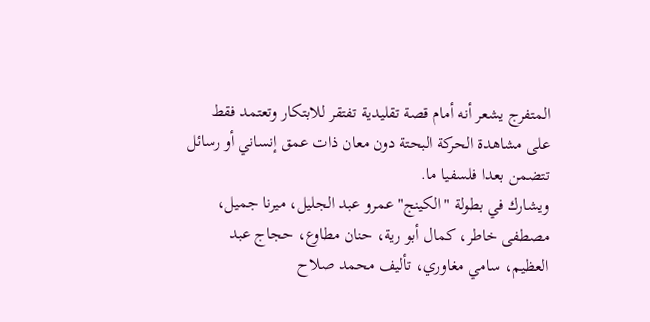المتفرج يشعر أنه أمام قصة تقليدية تفتقر للابتكار وتعتمد فقط على مشاهدة الحركة البحتة دون معان ذات عمق إنساني أو رسائل تتضمن بعدا فلسفيا ما.
ويشارك في بطولة "الكينج" عمرو عبد الجليل، ميرنا جميل، مصطفى خاطر، كمال أبو رية، حنان مطاوع، حجاج عبد العظيم، سامي مغاوري، تأليف محمد صلاح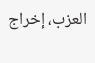العزب، إخراج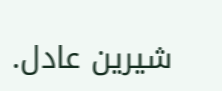شيرين عادل.